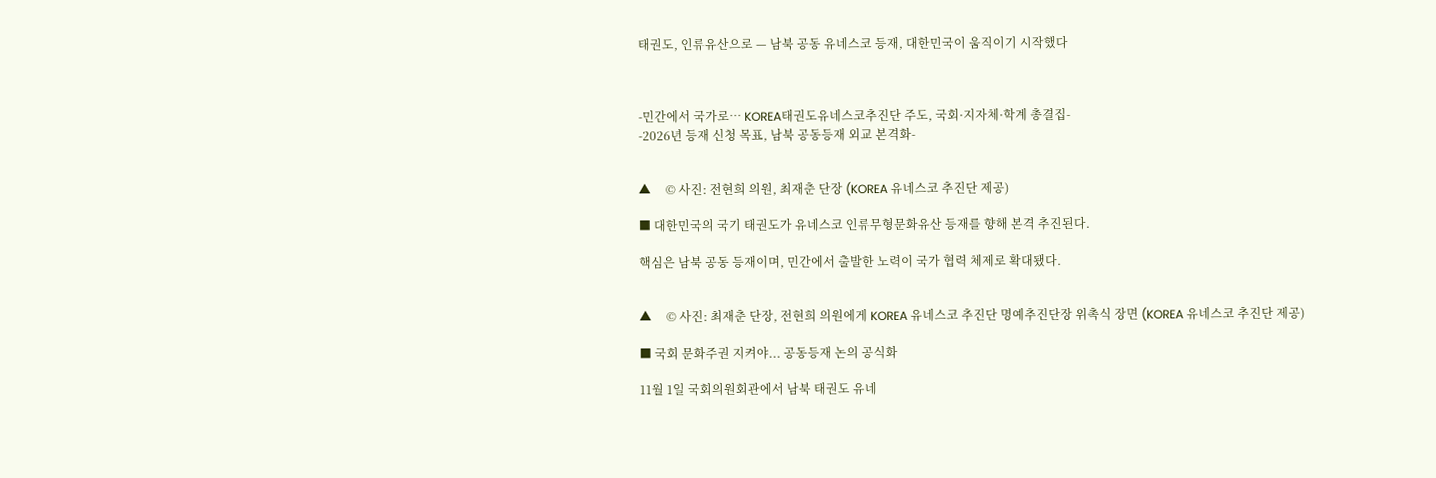태권도, 인류유산으로 — 남북 공동 유네스코 등재, 대한민국이 움직이기 시작했다



-민간에서 국가로… KOREA태권도유네스코추진단 주도, 국회·지자체·학계 총결집-
-2026년 등재 신청 목표, 남북 공동등재 외교 본격화-


▲     © 사진: 전현희 의원, 최재춘 단장 (KOREA 유네스코 추진단 제공)

■ 대한민국의 국기 태권도가 유네스코 인류무형문화유산 등재를 향해 본격 추진된다.

핵심은 남북 공동 등재이며, 민간에서 출발한 노력이 국가 협력 체제로 확대됐다.


▲     © 사진: 최재춘 단장, 전현희 의원에게 KOREA 유네스코 추진단 명예추진단장 위촉식 장면 (KOREA 유네스코 추진단 제공)

■ 국회 문화주권 지켜야... 공동등재 논의 공식화

11월 1일 국회의원회관에서 남북 태권도 유네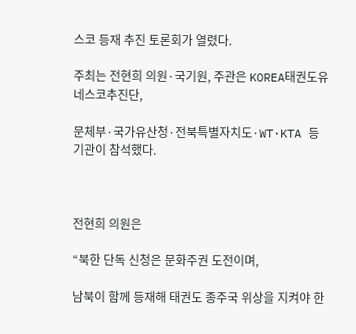스코 등재 추진 토론회가 열렸다.

주최는 전현희 의원·국기원, 주관은 KOREA태권도유네스코추진단,

문체부·국가유산청·전북특별자치도·WT·KTA 등 기관이 참석했다.



전현희 의원은

“북한 단독 신청은 문화주권 도전이며,

남북이 함께 등재해 태권도 종주국 위상을 지켜야 한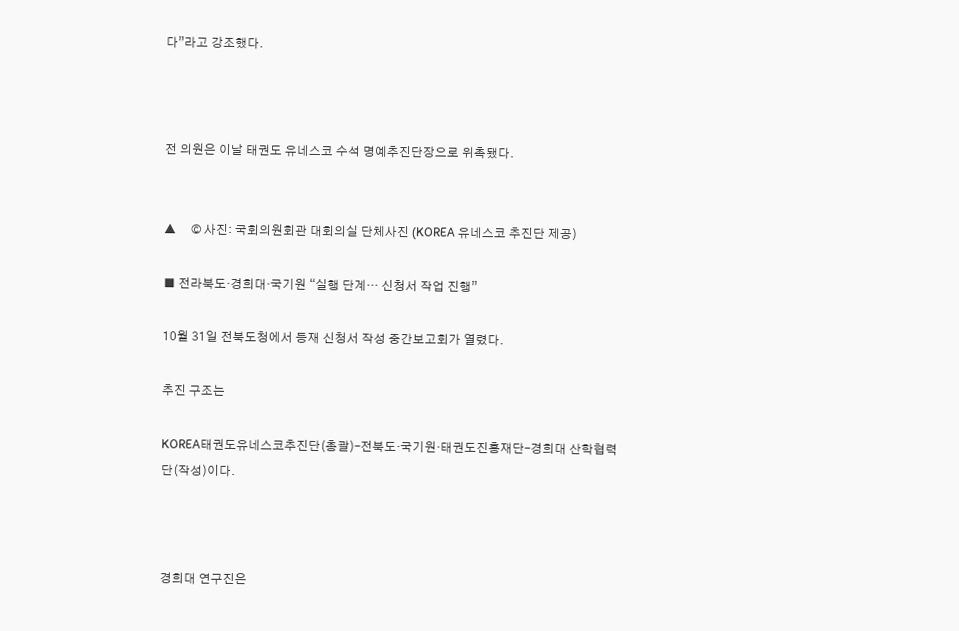다”라고 강조했다.



전 의원은 이날 태권도 유네스코 수석 명예추진단장으로 위촉됐다.


▲     © 사진: 국회의원회관 대회의실 단체사진 (KOREA 유네스코 추진단 제공)

■ 전라북도·경희대·국기원 “실행 단계… 신청서 작업 진행”

10월 31일 전북도청에서 등재 신청서 작성 중간보고회가 열렸다.

추진 구조는

KOREA태권도유네스코추진단(총괄)–전북도·국기원·태권도진흥재단–경희대 산학협력단(작성)이다.



경희대 연구진은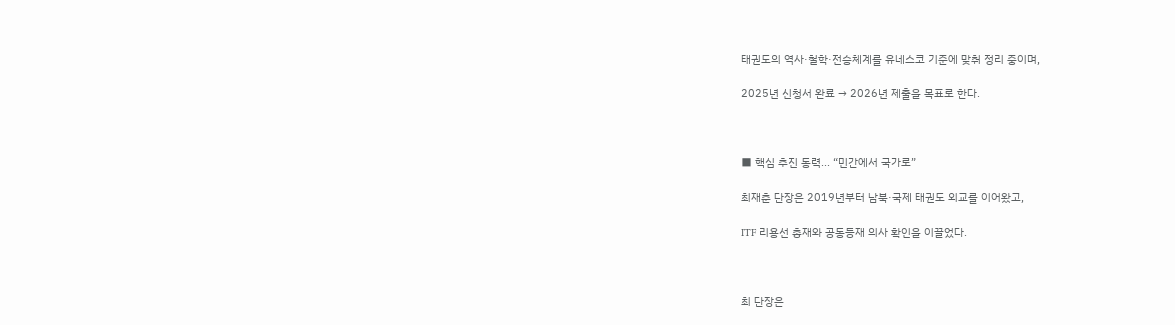태권도의 역사·철학·전승체계를 유네스코 기준에 맞춰 정리 중이며,

2025년 신청서 완료 → 2026년 제출을 목표로 한다.



■ 핵심 추진 동력... “민간에서 국가로”

최재춘 단장은 2019년부터 남북·국제 태권도 외교를 이어왔고,

ITF 리용선 총재와 공동등재 의사 확인을 이끌었다.



최 단장은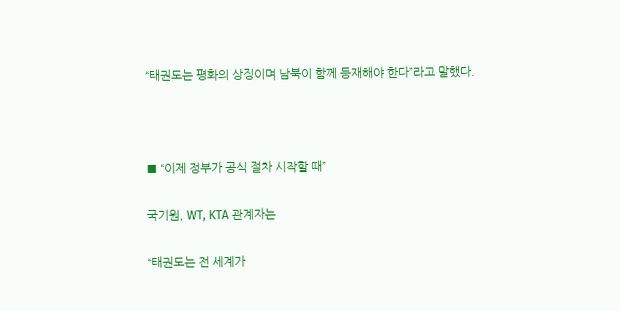“태권도는 평화의 상징이며 남북이 함께 등재해야 한다”라고 말했다.



■ “이제 정부가 공식 절차 시작할 때”

국기원, WT, KTA 관계자는

“태권도는 전 세계가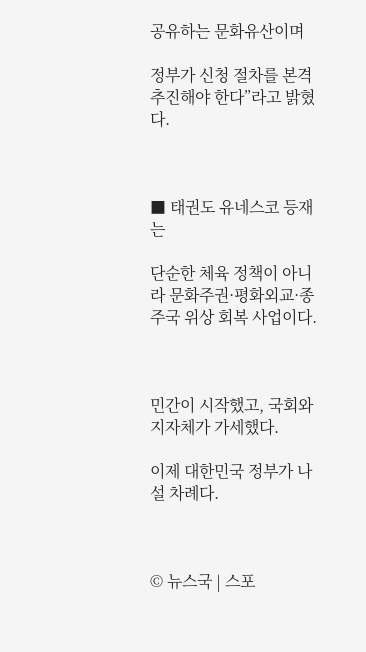공유하는 문화유산이며

정부가 신청 절차를 본격 추진해야 한다”라고 밝혔다.



■ 태권도 유네스코 등재는

단순한 체육 정책이 아니라 문화주권·평화외교·종주국 위상 회복 사업이다.



민간이 시작했고, 국회와 지자체가 가세했다.

이제 대한민국 정부가 나설 차례다.



© 뉴스국 | 스포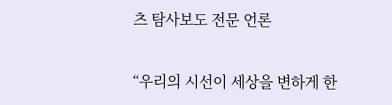츠 탐사보도 전문 언론

“우리의 시선이 세상을 변하게 한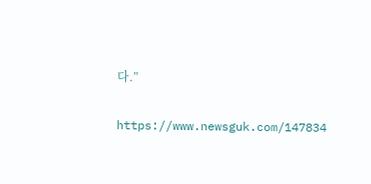다.”


https://www.newsguk.com/147834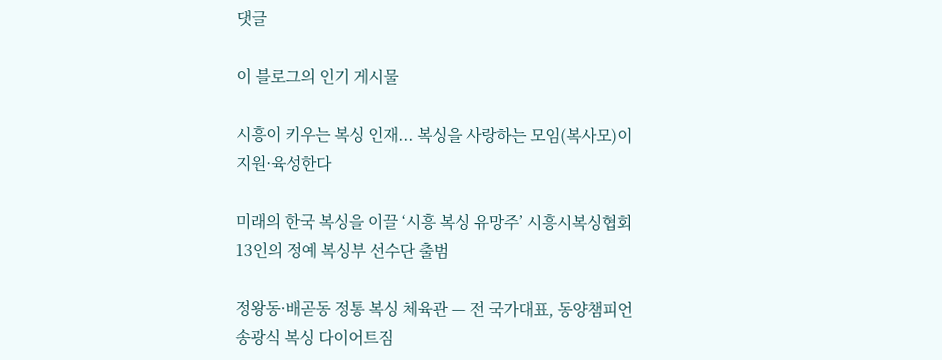댓글

이 블로그의 인기 게시물

시흥이 키우는 복싱 인재... 복싱을 사랑하는 모임(복사모)이 지원·육성한다

미래의 한국 복싱을 이끌 ‘시흥 복싱 유망주’ 시흥시복싱협회 13인의 정예 복싱부 선수단 출범

정왕동·배곧동 정통 복싱 체육관 — 전 국가대표, 동양챔피언 송광식 복싱 다이어트짐